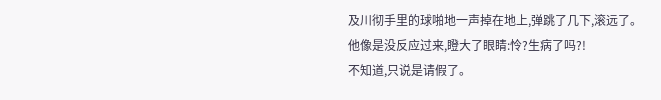及川彻手里的球啪地一声掉在地上,弹跳了几下,滚远了。
他像是没反应过来,瞪大了眼睛:怜?生病了吗?!
不知道,只说是请假了。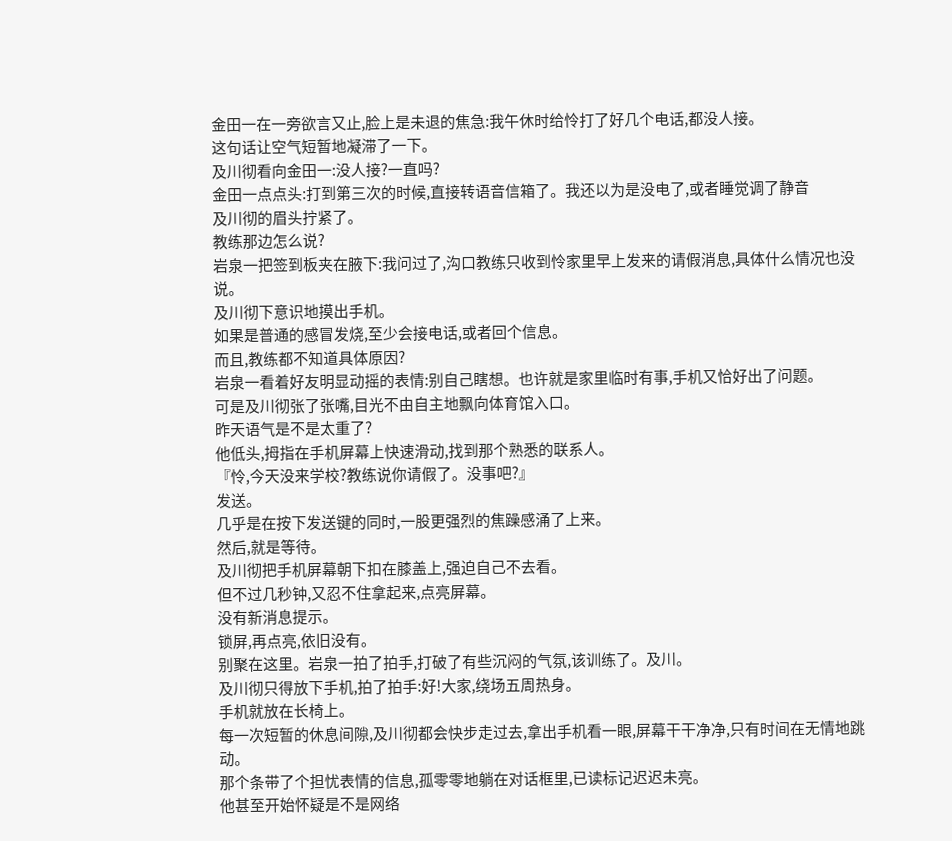金田一在一旁欲言又止,脸上是未退的焦急:我午休时给怜打了好几个电话,都没人接。
这句话让空气短暂地凝滞了一下。
及川彻看向金田一:没人接?一直吗?
金田一点点头:打到第三次的时候,直接转语音信箱了。我还以为是没电了,或者睡觉调了静音
及川彻的眉头拧紧了。
教练那边怎么说?
岩泉一把签到板夹在腋下:我问过了,沟口教练只收到怜家里早上发来的请假消息,具体什么情况也没说。
及川彻下意识地摸出手机。
如果是普通的感冒发烧,至少会接电话,或者回个信息。
而且,教练都不知道具体原因?
岩泉一看着好友明显动摇的表情:别自己瞎想。也许就是家里临时有事,手机又恰好出了问题。
可是及川彻张了张嘴,目光不由自主地飘向体育馆入口。
昨天语气是不是太重了?
他低头,拇指在手机屏幕上快速滑动,找到那个熟悉的联系人。
『怜,今天没来学校?教练说你请假了。没事吧?』
发送。
几乎是在按下发送键的同时,一股更强烈的焦躁感涌了上来。
然后,就是等待。
及川彻把手机屏幕朝下扣在膝盖上,强迫自己不去看。
但不过几秒钟,又忍不住拿起来,点亮屏幕。
没有新消息提示。
锁屏,再点亮,依旧没有。
别聚在这里。岩泉一拍了拍手,打破了有些沉闷的气氛,该训练了。及川。
及川彻只得放下手机,拍了拍手:好!大家,绕场五周热身。
手机就放在长椅上。
每一次短暂的休息间隙,及川彻都会快步走过去,拿出手机看一眼,屏幕干干净净,只有时间在无情地跳动。
那个条带了个担忧表情的信息,孤零零地躺在对话框里,已读标记迟迟未亮。
他甚至开始怀疑是不是网络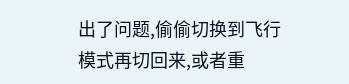出了问题,偷偷切换到飞行模式再切回来,或者重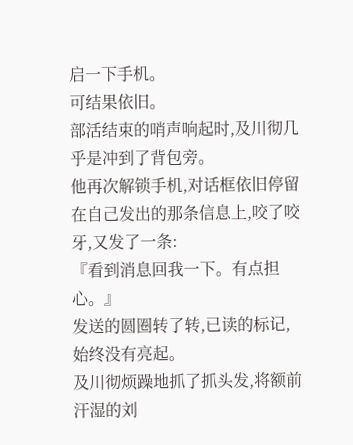启一下手机。
可结果依旧。
部活结束的哨声响起时,及川彻几乎是冲到了背包旁。
他再次解锁手机,对话框依旧停留在自己发出的那条信息上,咬了咬牙,又发了一条:
『看到消息回我一下。有点担心。』
发送的圆圈转了转,已读的标记,始终没有亮起。
及川彻烦躁地抓了抓头发,将额前汗湿的刘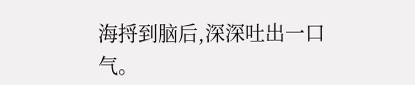海捋到脑后,深深吐出一口气。